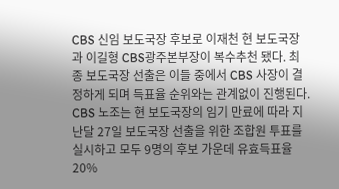CBS 신임 보도국장 후보로 이재천 현 보도국장과 이길형 CBS광주본부장이 복수추천 됐다. 최종 보도국장 선출은 이들 중에서 CBS 사장이 결정하게 되며 득표율 순위와는 관계없이 진행된다.
CBS 노조는 현 보도국장의 임기 만료에 따라 지난달 27일 보도국장 선출을 위한 조합원 투표를 실시하고 모두 9명의 후보 가운데 유효득표율 20%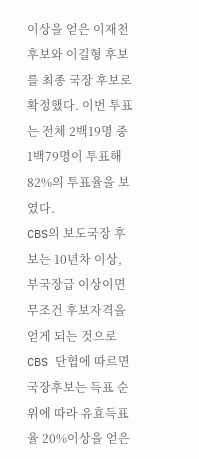이상을 얻은 이재천 후보와 이길형 후보를 최종 국장 후보로 확정했다. 이번 투표는 전체 2백19명 중 1백79명이 투표해 82%의 투표율을 보였다.
CBS의 보도국장 후보는 10년차 이상, 부국장급 이상이면 무조건 후보자격을 얻게 되는 것으로 CBS 단협에 따르면 국장후보는 득표 순위에 따라 유효득표율 20%이상을 얻은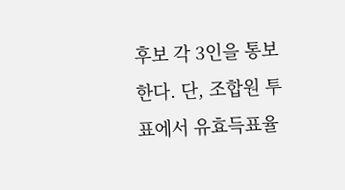후보 각 3인을 통보한다. 단, 조합원 투표에서 유효득표율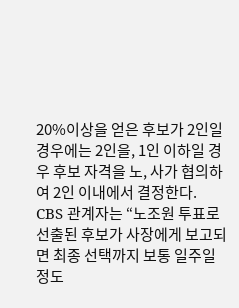20%이상을 얻은 후보가 2인일 경우에는 2인을, 1인 이하일 경우 후보 자격을 노, 사가 협의하여 2인 이내에서 결정한다.
CBS 관계자는 “노조원 투표로 선출된 후보가 사장에게 보고되면 최종 선택까지 보통 일주일 정도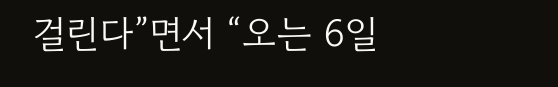걸린다”면서 “오는 6일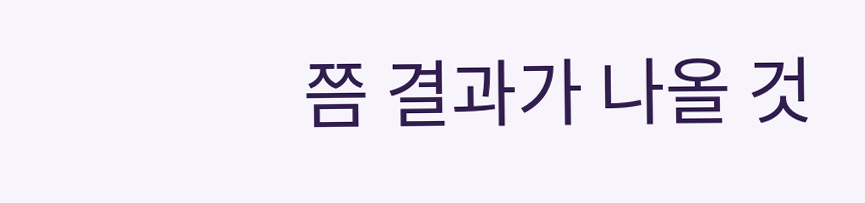쯤 결과가 나올 것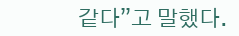같다”고 말했다.